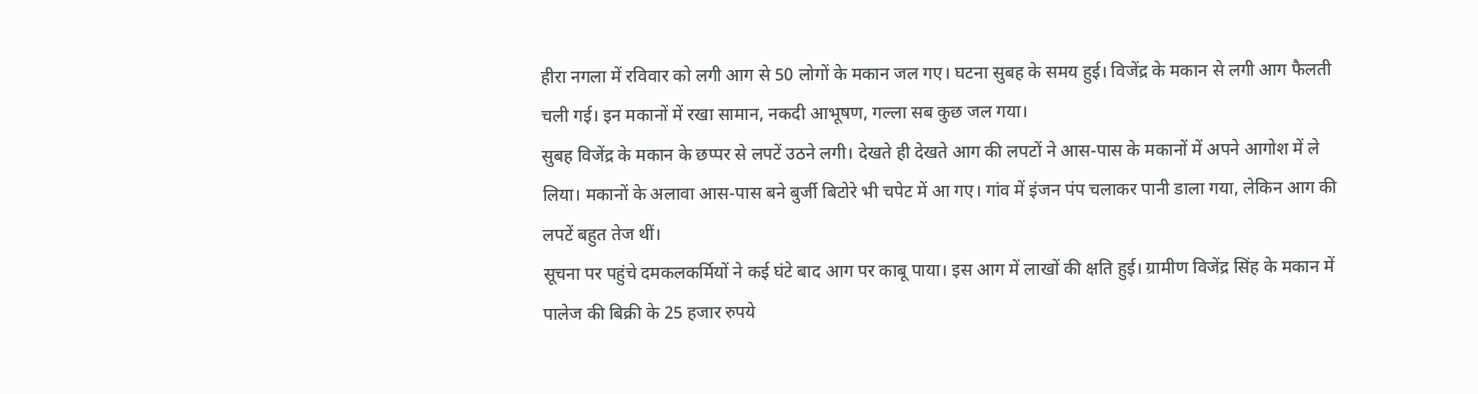हीरा नगला में रविवार को लगी आग से 50 लोगों के मकान जल गए। घटना सुबह के समय हुई। विजेंद्र के मकान से लगी आग फैलती चली गई। इन मकानों में रखा सामान, नकदी आभूषण, गल्ला सब कुछ जल गया।
सुबह विजेंद्र के मकान के छप्पर से लपटें उठने लगी। देखते ही देखते आग की लपटों ने आस-पास के मकानों में अपने आगोश में ले लिया। मकानों के अलावा आस-पास बने बुर्जी बिटोरे भी चपेट में आ गए। गांव में इंजन पंप चलाकर पानी डाला गया, लेकिन आग की लपटें बहुत तेज थीं।
सूचना पर पहुंचे दमकलकर्मियों ने कई घंटे बाद आग पर काबू पाया। इस आग में लाखों की क्षति हुई। ग्रामीण विजेंद्र सिंह के मकान में पालेज की बिक्री के 25 हजार रुपये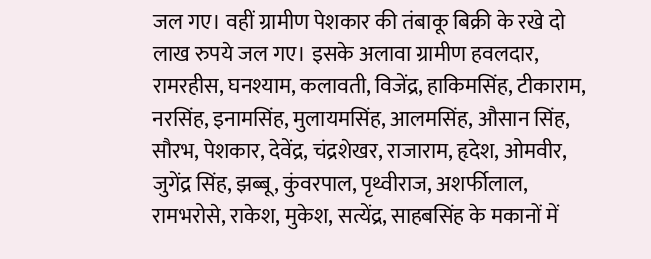जल गए। वहीं ग्रामीण पेशकार की तंबाकू बिक्री के रखे दो लाख रुपये जल गए। इसके अलावा ग्रामीण हवलदार, रामरहीस, घनश्याम, कलावती, विजेंद्र, हाकिमसिंह, टीकाराम, नरसिंह, इनामसिंह, मुलायमसिंह, आलमसिंह, औसान सिंह, सौरभ, पेशकार, देवेंद्र, चंद्रशेखर, राजाराम, हृदेश, ओमवीर, जुगेंद्र सिंह, झब्बू, कुंवरपाल, पृथ्वीराज, अशर्फीलाल, रामभरोसे, राकेश, मुकेश, सत्येंद्र, साहबसिंह के मकानों में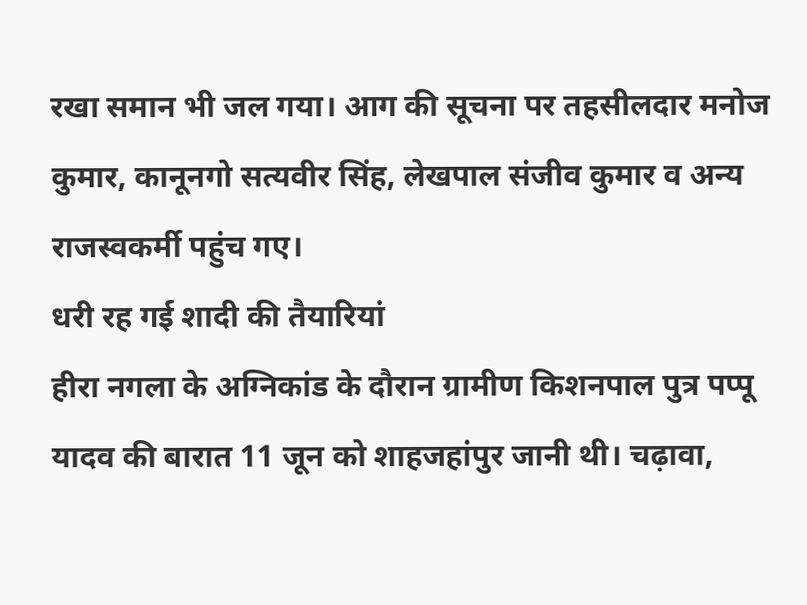रखा समान भी जल गया। आग की सूचना पर तहसीलदार मनोज कुमार, कानूनगो सत्यवीर सिंह, लेखपाल संजीव कुमार व अन्य राजस्वकर्मी पहुंच गए।
धरी रह गई शादी की तैयारियां
हीरा नगला के अग्निकांड के दौरान ग्रामीण किशनपाल पुत्र पप्पू यादव की बारात 11 जून को शाहजहांपुर जानी थी। चढ़ावा,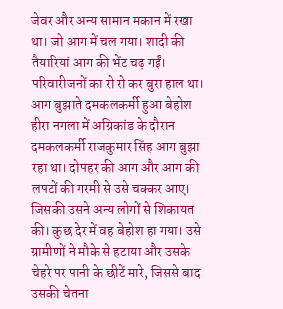जेवर और अन्य सामान मकान में रखा था। जो आग में चल गया। शादी की तैयारियां आग की भेंट चढ़ गईं। परिवारीजनों का रो रो कर बुरा हाल था।
आग बुझाते दमकलकर्मी हुआ बेहोश
हीरा नगला में अग्रिकांड के दौरान दमकलकर्मी राजकुमार सिंह आग बुझा रहा था। दोपहर की आग और आग की लपटों की गरमी से उसे चक्कर आए। जिसकी उसने अन्य लोगों से शिकायत की। कुछ देर में वह बेहोश हा गया। उसे ग्रामीणों ने मौके से हटाया और उसके चेहरे पर पानी के छीटें मारे, जिससे बाद उसकी चेतना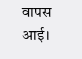वापस आई।